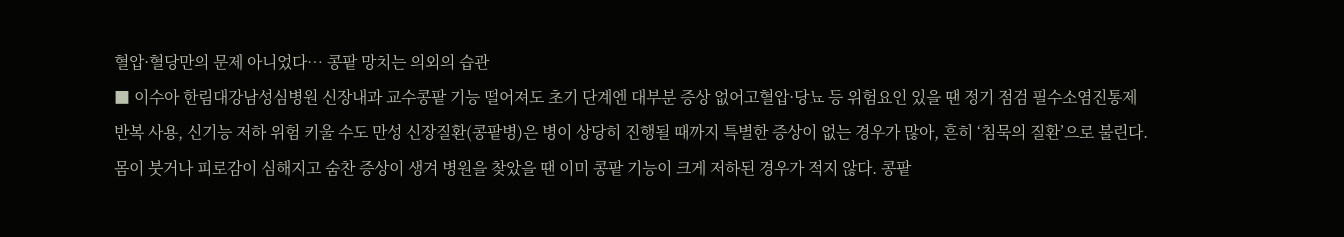혈압·혈당만의 문제 아니었다… 콩팥 망치는 의외의 습관
■ 이수아 한림대강남성심병원 신장내과 교수콩팥 기능 떨어져도 초기 단계엔 대부분 증상 없어고혈압·당뇨 등 위험요인 있을 땐 정기 점검 필수소염진통제 반복 사용, 신기능 저하 위험 키울 수도 만성 신장질환(콩팥병)은 병이 상당히 진행될 때까지 특별한 증상이 없는 경우가 많아, 흔히 ‘침묵의 질환’으로 불린다. 몸이 붓거나 피로감이 심해지고 숨찬 증상이 생겨 병원을 찾았을 땐 이미 콩팥 기능이 크게 저하된 경우가 적지 않다. 콩팥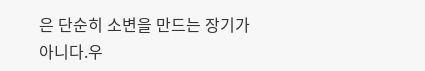은 단순히 소변을 만드는 장기가 아니다.우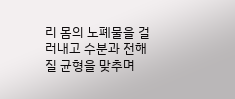리 몸의 노폐물을 걸러내고 수분과 전해질 균형을 맞추며